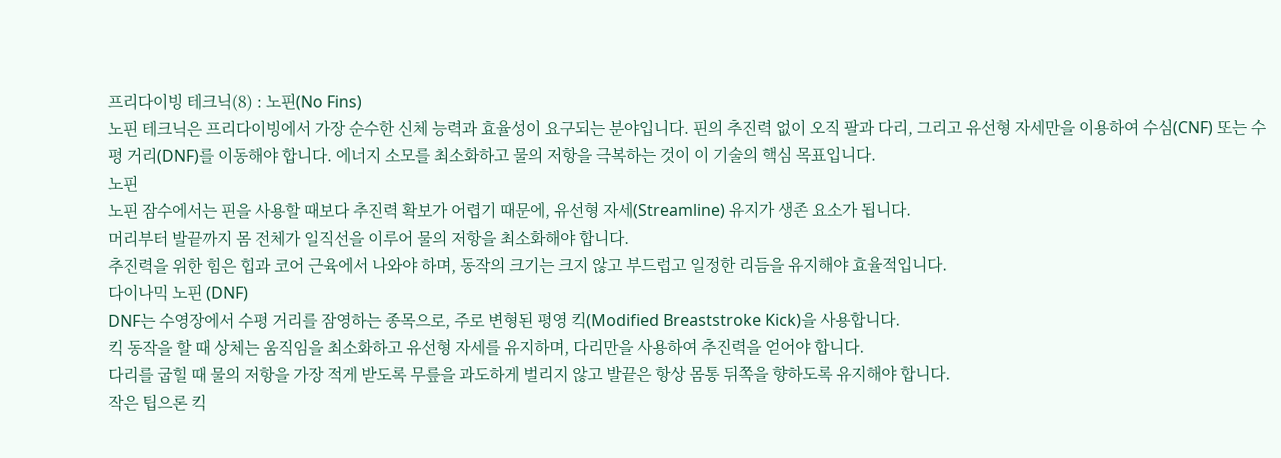프리다이빙 테크닉(8) : 노핀(No Fins)
노핀 테크닉은 프리다이빙에서 가장 순수한 신체 능력과 효율성이 요구되는 분야입니다. 핀의 추진력 없이 오직 팔과 다리, 그리고 유선형 자세만을 이용하여 수심(CNF) 또는 수평 거리(DNF)를 이동해야 합니다. 에너지 소모를 최소화하고 물의 저항을 극복하는 것이 이 기술의 핵심 목표입니다.
노핀
노핀 잠수에서는 핀을 사용할 때보다 추진력 확보가 어렵기 때문에, 유선형 자세(Streamline) 유지가 생존 요소가 됩니다.
머리부터 발끝까지 몸 전체가 일직선을 이루어 물의 저항을 최소화해야 합니다.
추진력을 위한 힘은 힙과 코어 근육에서 나와야 하며, 동작의 크기는 크지 않고 부드럽고 일정한 리듬을 유지해야 효율적입니다.
다이나믹 노핀 (DNF)
DNF는 수영장에서 수평 거리를 잠영하는 종목으로, 주로 변형된 평영 킥(Modified Breaststroke Kick)을 사용합니다.
킥 동작을 할 때 상체는 움직임을 최소화하고 유선형 자세를 유지하며, 다리만을 사용하여 추진력을 얻어야 합니다.
다리를 굽힐 때 물의 저항을 가장 적게 받도록 무릎을 과도하게 벌리지 않고 발끝은 항상 몸통 뒤쪽을 향하도록 유지해야 합니다.
작은 팁으론 킥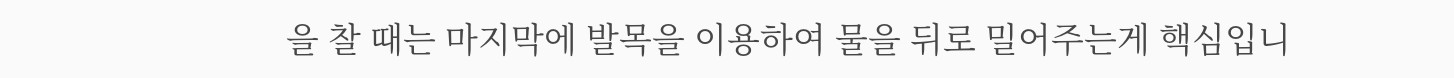을 찰 때는 마지막에 발목을 이용하여 물을 뒤로 밀어주는게 핵심입니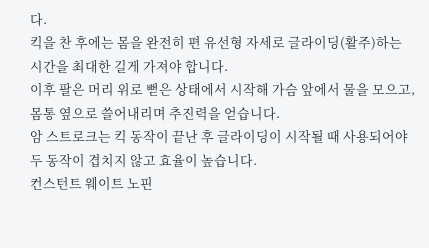다.
킥을 찬 후에는 몸을 완전히 편 유선형 자세로 글라이딩(활주)하는 시간을 최대한 길게 가져야 합니다.
이후 팔은 머리 위로 뻗은 상태에서 시작해 가슴 앞에서 물을 모으고, 몸통 옆으로 쓸어내리며 추진력을 얻습니다.
암 스트로크는 킥 동작이 끝난 후 글라이딩이 시작될 때 사용되어야 두 동작이 겹치지 않고 효율이 높습니다.
컨스턴트 웨이트 노핀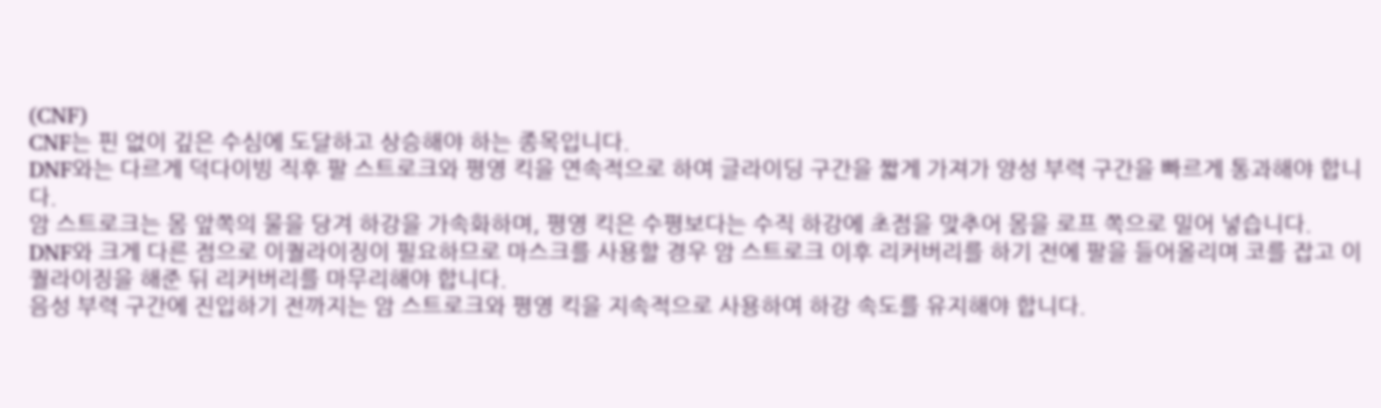(CNF)
CNF는 핀 없이 깊은 수심에 도달하고 상승해야 하는 종목입니다.
DNF와는 다르게 덕다이빙 직후 팔 스트로크와 평영 킥을 연속적으로 하여 글라이딩 구간을 짧게 가져가 양성 부력 구간을 빠르게 통과해야 합니다.
암 스트로크는 몸 앞쪽의 물을 당겨 하강을 가속화하며, 평영 킥은 수평보다는 수직 하강에 초점을 맞추어 몸을 로프 쪽으로 밀어 넣습니다.
DNF와 크게 다른 점으로 이퀄라이징이 필요하므로 마스크를 사용할 경우 암 스트로크 이후 리커버리를 하기 전에 팔을 들어올리며 코를 잡고 이퀄라이징을 해준 뒤 리커버리를 마무리해야 합니다.
음성 부력 구간에 진입하기 전까지는 암 스트로크와 평영 킥을 지속적으로 사용하여 하강 속도를 유지해야 합니다.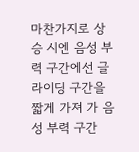마찬가지로 상승 시엔 음성 부력 구간에선 글라이딩 구간을 짧게 가져 가 음성 부력 구간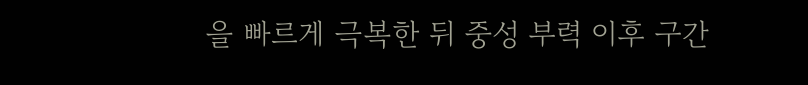을 빠르게 극복한 뒤 중성 부력 이후 구간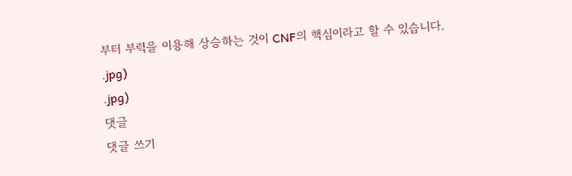부터 부력을 이용해 상승하는 것이 CNF의 핵심이라고 할 수 있습니다.
.jpg)
.jpg)
댓글
댓글 쓰기